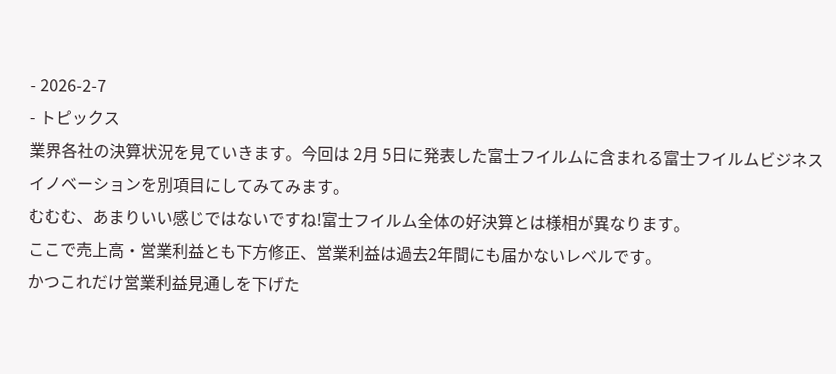- 2026-2-7
- トピックス
業界各社の決算状況を見ていきます。今回は 2月 5日に発表した富士フイルムに含まれる富士フイルムビジネスイノベーションを別項目にしてみてみます。
むむむ、あまりいい感じではないですね!富士フイルム全体の好決算とは様相が異なります。
ここで売上高・営業利益とも下方修正、営業利益は過去2年間にも届かないレベルです。
かつこれだけ営業利益見通しを下げた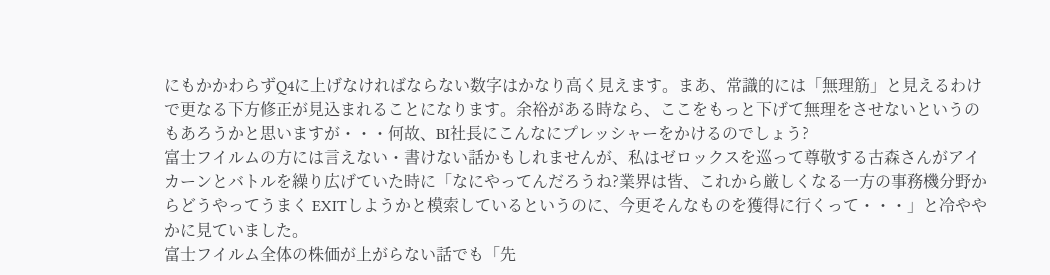にもかかわらずQ4に上げなければならない数字はかなり高く見えます。まあ、常識的には「無理筋」と見えるわけで更なる下方修正が見込まれることになります。余裕がある時なら、ここをもっと下げて無理をさせないというのもあろうかと思いますが・・・何故、BI社長にこんなにプレッシャーをかけるのでしょう?
富士フイルムの方には言えない・書けない話かもしれませんが、私はゼロックスを巡って尊敬する古森さんがアイカーンとバトルを繰り広げていた時に「なにやってんだろうね?業界は皆、これから厳しくなる一方の事務機分野からどうやってうまく EXITしようかと模索しているというのに、今更そんなものを獲得に行くって・・・」と冷ややかに見ていました。
富士フイルム全体の株価が上がらない話でも「先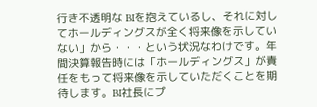行き不透明な BIを抱えているし、それに対してホールディングスが全く将来像を示していない」から・・・という状況なわけです。年間決算報告時には「ホールディングス」が責任をもって将来像を示していただくことを期待します。BI社長にプ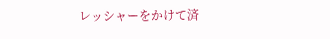レッシャーをかけて済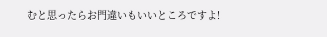むと思ったらお門違いもいいところですよ!